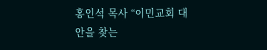홍인석 목사 “이민교회 대안을 찾는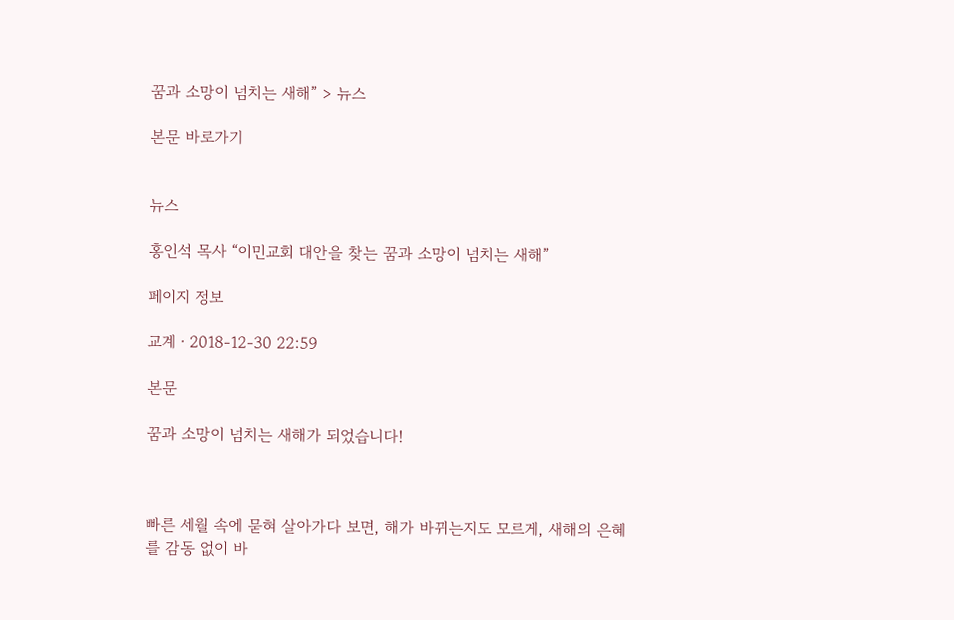꿈과 소망이 넘치는 새해” > 뉴스

본문 바로가기


뉴스

홍인석 목사 “이민교회 대안을 찾는 꿈과 소망이 넘치는 새해”

페이지 정보

교계ㆍ2018-12-30 22:59

본문

꿈과 소망이 넘치는 새해가 되었습니다!



빠른 세월 속에 묻혀 살아가다 보면, 해가 바뀌는지도 모르게, 새해의 은혜를 감동 없이 바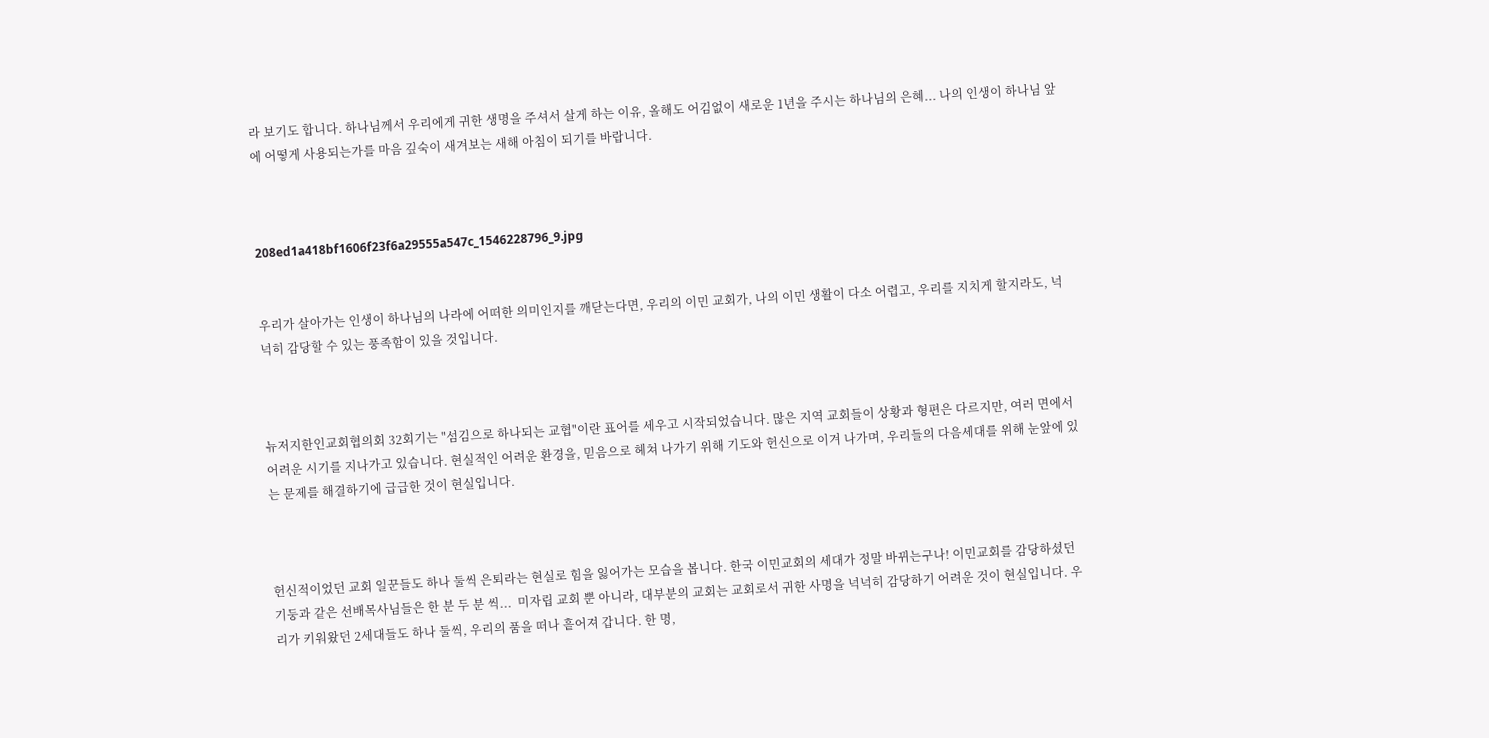라 보기도 합니다. 하나님께서 우리에게 귀한 생명을 주셔서 살게 하는 이유, 올해도 어김없이 새로운 1년을 주시는 하나님의 은혜... 나의 인생이 하나님 앞에 어떻게 사용되는가를 마음 깊숙이 새겨보는 새해 아침이 되기를 바랍니다.



208ed1a418bf1606f23f6a29555a547c_1546228796_9.jpg


우리가 살아가는 인생이 하나님의 나라에 어떠한 의미인지를 깨닫는다면, 우리의 이민 교회가, 나의 이민 생활이 다소 어렵고, 우리를 지치게 할지라도, 넉넉히 감당할 수 있는 풍족함이 있을 것입니다.



뉴저지한인교회협의회 32회기는 "섬김으로 하나되는 교협"이란 표어를 세우고 시작되었습니다. 많은 지역 교회들이 상황과 형편은 다르지만, 여러 면에서 어려운 시기를 지나가고 있습니다. 현실적인 어려운 환경을, 믿음으로 헤쳐 나가기 위해 기도와 헌신으로 이겨 나가며, 우리들의 다음세대를 위해 눈앞에 있는 문제를 해결하기에 급급한 것이 현실입니다.



헌신적이었던 교회 일꾼들도 하나 둘씩 은퇴라는 현실로 힘을 잃어가는 모습을 봅니다. 한국 이민교회의 세대가 정말 바뀌는구나! 이민교회를 감당하셨던 기둥과 같은 선배목사님들은 한 분 두 분 씩...  미자립 교회 뿐 아니라, 대부분의 교회는 교회로서 귀한 사명을 넉넉히 감당하기 어려운 것이 현실입니다. 우리가 키워왔던 2세대들도 하나 둘씩, 우리의 품을 떠나 흩어져 갑니다. 한 명,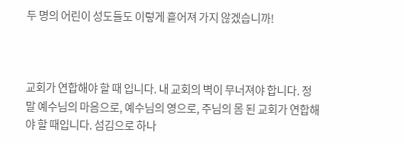두 명의 어린이 성도들도 이렇게 흩어져 가지 않겠습니까!



교회가 연합해야 할 때 입니다. 내 교회의 벽이 무너져야 합니다. 정말 예수님의 마음으로, 예수님의 영으로, 주님의 몸 된 교회가 연합해야 할 때입니다. 섬김으로 하나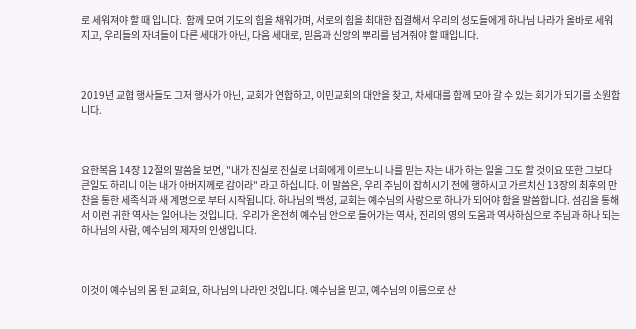로 세워져야 할 때 입니다.  함께 모여 기도의 힘을 채워가며, 서로의 힘을 최대한 집결해서 우리의 성도들에게 하나님 나라가 올바로 세워지고, 우리들의 자녀들이 다른 세대가 아닌, 다음 세대로, 믿음과 신앙의 뿌리를 넘겨줘야 할 때입니다.



2019년 교협 행사들도 그저 행사가 아닌, 교회가 연합하고, 이민교회의 대안을 찾고, 차세대를 함께 모아 갈 수 있는 회기가 되기를 소원합니다.



요한복음 14장 12절의 말씀을 보면, "내가 진실로 진실로 너희에게 이르노니 나를 믿는 자는 내가 하는 일을 그도 할 것이요 또한 그보다 큰일도 하리니 이는 내가 아버지께로 감이라" 라고 하십니다. 이 말씀은, 우리 주님이 잡히시기 전에 행하시고 가르치신 13장의 최후의 만찬을 통한 세족식과 새 계명으로 부터 시작됩니다. 하나님의 백성, 교회는 예수님의 사랑으로 하나가 되어야 함을 말씀합니다. 섬김을 통해서 이런 귀한 역사는 일어나는 것입니다.  우리가 온전히 예수님 안으로 들어가는 역사, 진리의 영의 도움과 역사하심으로 주님과 하나 되는 하나님의 사람, 예수님의 제자의 인생입니다.



이것이 예수님의 몸 된 교회요, 하나님의 나라인 것입니다. 예수님을 믿고, 예수님의 이름으로 산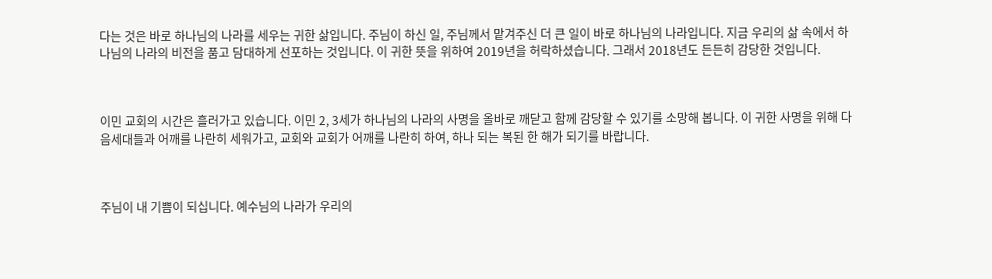다는 것은 바로 하나님의 나라를 세우는 귀한 삶입니다. 주님이 하신 일, 주님께서 맡겨주신 더 큰 일이 바로 하나님의 나라입니다. 지금 우리의 삶 속에서 하나님의 나라의 비전을 품고 담대하게 선포하는 것입니다. 이 귀한 뜻을 위하여 2019년을 허락하셨습니다. 그래서 2018년도 든든히 감당한 것입니다.



이민 교회의 시간은 흘러가고 있습니다. 이민 2, 3세가 하나님의 나라의 사명을 올바로 깨닫고 함께 감당할 수 있기를 소망해 봅니다. 이 귀한 사명을 위해 다음세대들과 어깨를 나란히 세워가고, 교회와 교회가 어깨를 나란히 하여, 하나 되는 복된 한 해가 되기를 바랍니다.



주님이 내 기쁨이 되십니다. 예수님의 나라가 우리의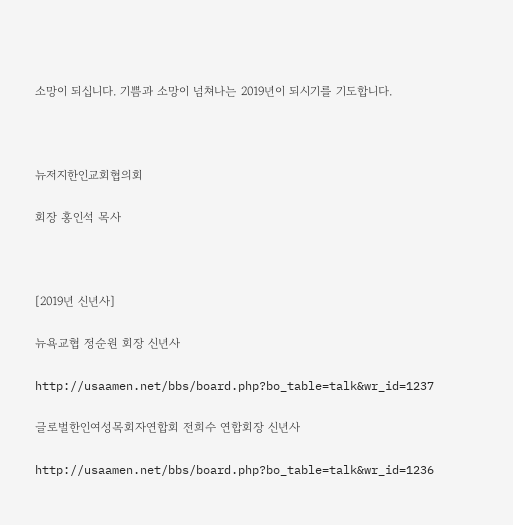소망이 되십니다. 기쁨과 소망이 넘쳐나는 2019년이 되시기를 기도합니다.



뉴저지한인교회협의회

회장 홍인석 목사



[2019년 신년사]

뉴욕교협 정순원 회장 신년사

http://usaamen.net/bbs/board.php?bo_table=talk&wr_id=1237

글로벌한인여성목회자연합회 전희수 연합회장 신년사

http://usaamen.net/bbs/board.php?bo_table=talk&wr_id=1236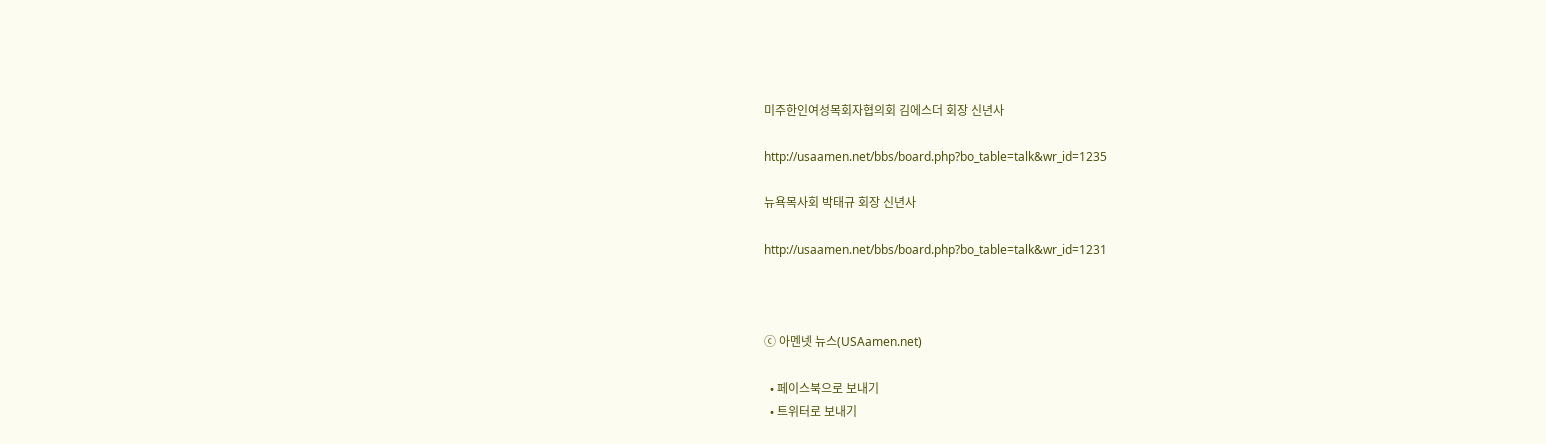미주한인여성목회자협의회 김에스더 회장 신년사

http://usaamen.net/bbs/board.php?bo_table=talk&wr_id=1235

뉴욕목사회 박태규 회장 신년사

http://usaamen.net/bbs/board.php?bo_table=talk&wr_id=1231



ⓒ 아멘넷 뉴스(USAamen.net)

  • 페이스북으로 보내기
  • 트위터로 보내기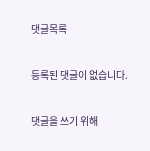댓글목록

등록된 댓글이 없습니다.

댓글을 쓰기 위해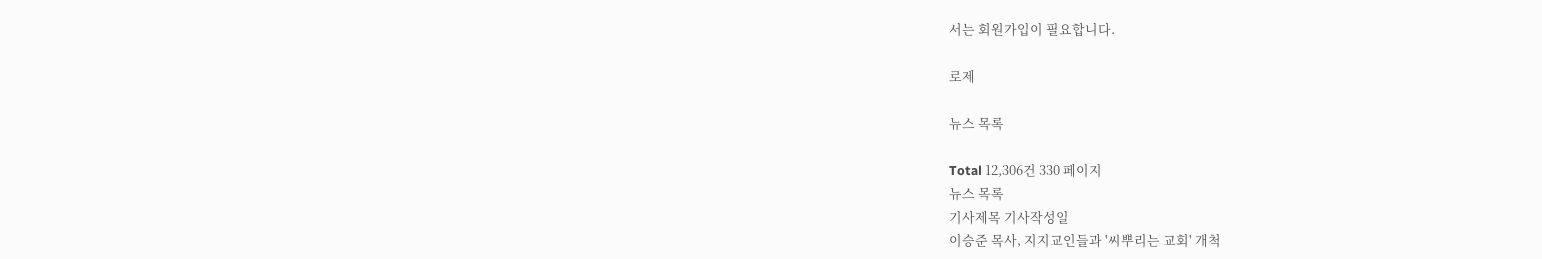서는 회원가입이 필요합니다.

로제

뉴스 목록

Total 12,306건 330 페이지
뉴스 목록
기사제목 기사작성일
이승준 목사, 지지교인들과 '씨뿌리는 교회' 개척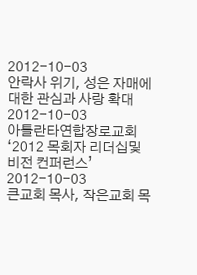2012-10-03
안락사 위기, 성은 자매에 대한 관심과 사랑 확대 2012-10-03
아틀란타연합장로교회 ‘2012 목회자 리더십및 비전 컨퍼런스’ 2012-10-03
큰교회 목사, 작은교회 목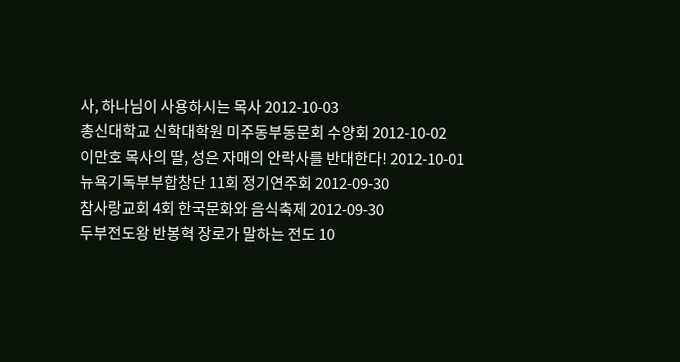사, 하나님이 사용하시는 목사 2012-10-03
총신대학교 신학대학원 미주동부동문회 수양회 2012-10-02
이만호 목사의 딸, 성은 자매의 안락사를 반대한다! 2012-10-01
뉴욕기독부부합창단 11회 정기연주회 2012-09-30
참사랑교회 4회 한국문화와 음식축제 2012-09-30
두부전도왕 반봉혁 장로가 말하는 전도 10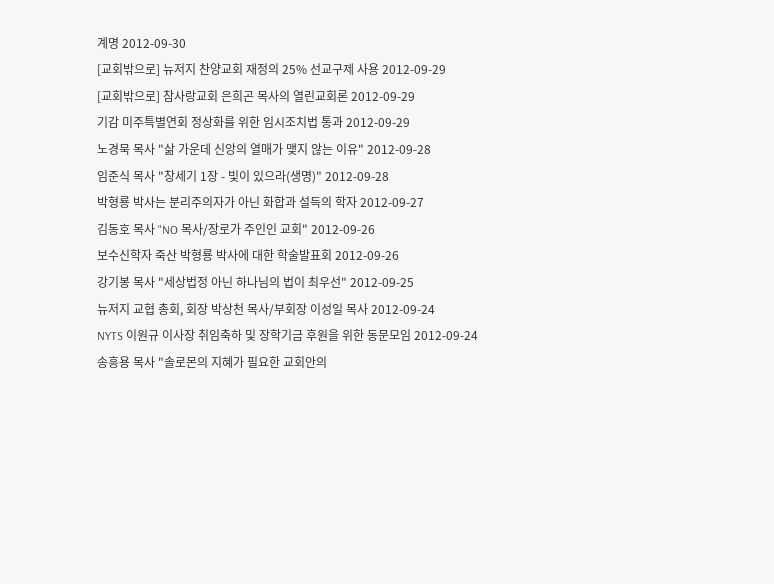계명 2012-09-30
[교회밖으로] 뉴저지 찬양교회 재정의 25% 선교구제 사용 2012-09-29
[교회밖으로] 참사랑교회 은희곤 목사의 열린교회론 2012-09-29
기감 미주특별연회 정상화를 위한 임시조치법 통과 2012-09-29
노경묵 목사 "삶 가운데 신앙의 열매가 맺지 않는 이유" 2012-09-28
임준식 목사 "창세기 1장 - 빛이 있으라(생명)" 2012-09-28
박형룡 박사는 분리주의자가 아닌 화합과 설득의 학자 2012-09-27
김동호 목사 "NO 목사/장로가 주인인 교회" 2012-09-26
보수신학자 죽산 박형룡 박사에 대한 학술발표회 2012-09-26
강기봉 목사 "세상법정 아닌 하나님의 법이 최우선" 2012-09-25
뉴저지 교협 총회, 회장 박상천 목사/부회장 이성일 목사 2012-09-24
NYTS 이원규 이사장 취임축하 및 장학기금 후원을 위한 동문모임 2012-09-24
송흥용 목사 "솔로몬의 지혜가 필요한 교회안의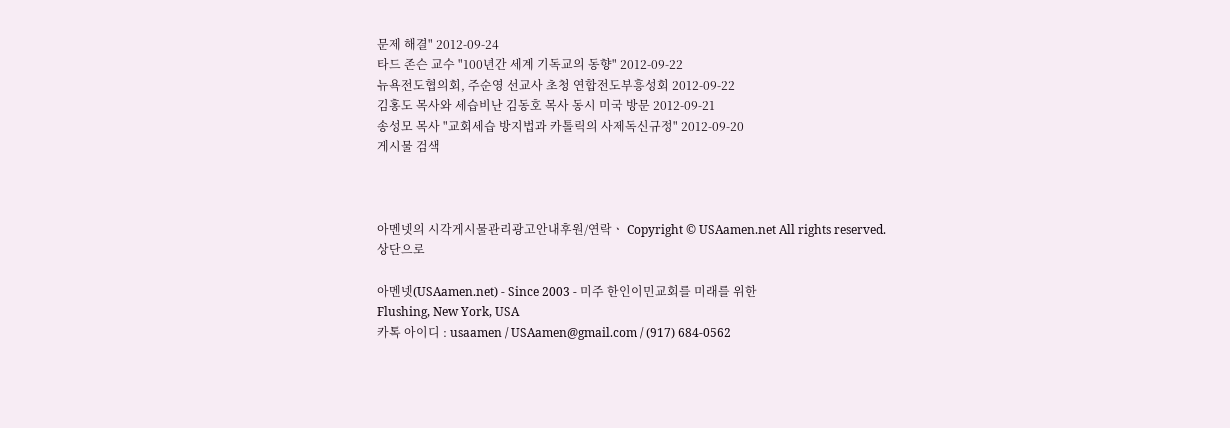문제 해결" 2012-09-24
타드 존슨 교수 "100년간 세계 기독교의 동향" 2012-09-22
뉴욕전도협의회, 주순영 선교사 초청 연합전도부흥성회 2012-09-22
김홍도 목사와 세습비난 김동호 목사 동시 미국 방문 2012-09-21
송성모 목사 "교회세습 방지법과 카톨릭의 사제독신규정" 2012-09-20
게시물 검색



아멘넷의 시각게시물관리광고안내후원/연락ㆍ Copyright © USAamen.net All rights reserved.
상단으로

아멘넷(USAamen.net) - Since 2003 - 미주 한인이민교회를 미래를 위한
Flushing, New York, USA
카톡 아이디 : usaamen / USAamen@gmail.com / (917) 684-0562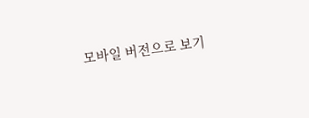모바일 버전으로 보기